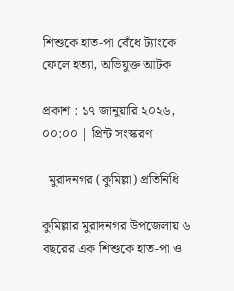শিশুকে হাত-পা বেঁধে ট্যাংকে ফেলে হত্যা, অভিযুক্ত আটক

প্রকাশ : ১৭ জানুয়ারি ২০২৬, ০০:০০ | প্রিন্ট সংস্করণ

  মুরাদনগর (কুমিল্লা) প্রতিনিধি

কুমিল্লার মুরাদনগর উপজেলায় ৬ বছরের এক শিশুকে হাত-পা ও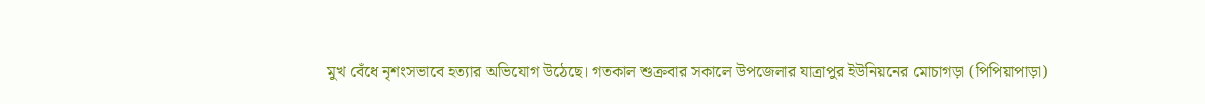মুখ বেঁধে নৃশংসভাবে হত্যার অভিযোগ উঠেছে। গতকাল শুক্রবার সকালে উপজেলার যাত্রাপুর ইউনিয়নের মোচাগড়া (পিপিয়াপাড়া)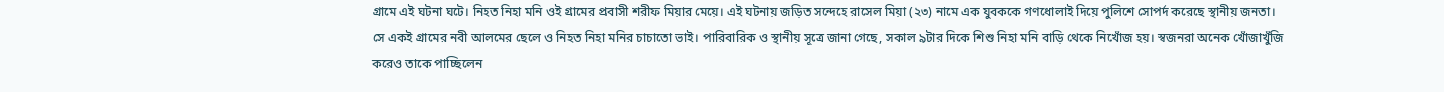গ্রামে এই ঘটনা ঘটে। নিহত নিহা মনি ওই গ্রামের প্রবাসী শরীফ মিয়ার মেয়ে। এই ঘটনায় জড়িত সন্দেহে রাসেল মিয়া (২৩) নামে এক যুবককে গণধোলাই দিয়ে পুলিশে সোপর্দ করেছে স্থানীয় জনতা। সে একই গ্রামের নবী আলমের ছেলে ও নিহত নিহা মনির চাচাতো ভাই। পারিবারিক ও স্থানীয় সূত্রে জানা গেছে, সকাল ৯টার দিকে শিশু নিহা মনি বাড়ি থেকে নিখোঁজ হয়। স্বজনরা অনেক খোঁজাখুঁজি করেও তাকে পাচ্ছিলেন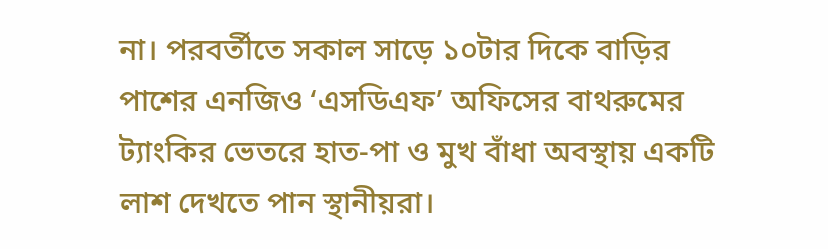না। পরবর্তীতে সকাল সাড়ে ১০টার দিকে বাড়ির পাশের এনজিও ‘এসডিএফ’ অফিসের বাথরুমের ট্যাংকির ভেতরে হাত-পা ও মুখ বাঁধা অবস্থায় একটি লাশ দেখতে পান স্থানীয়রা।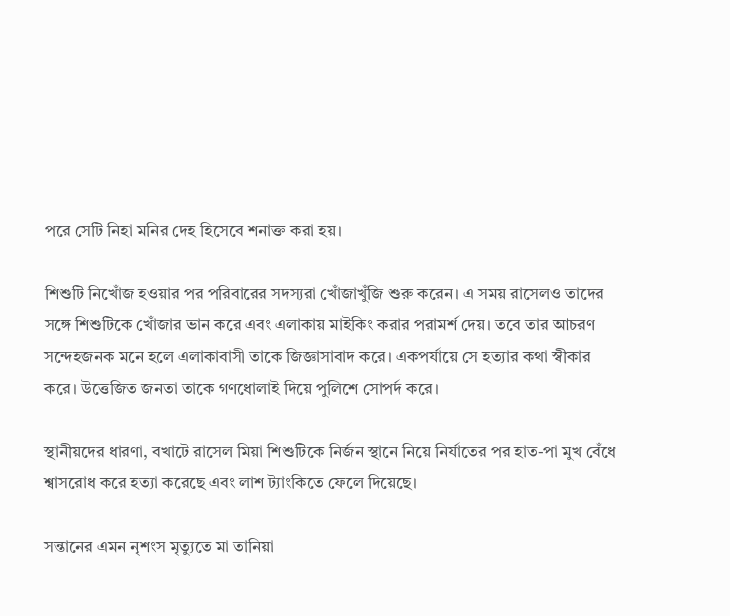পরে সেটি নিহা মনির দেহ হিসেবে শনাক্ত করা হয়।

শিশুটি নিখোঁজ হওয়ার পর পরিবারের সদস্যরা খোঁজাখুঁজি শুরু করেন। এ সময় রাসেলও তাদের সঙ্গে শিশুটিকে খোঁজার ভান করে এবং এলাকায় মাইকিং করার পরামর্শ দেয়। তবে তার আচরণ সন্দেহজনক মনে হলে এলাকাবাসী তাকে জিজ্ঞাসাবাদ করে। একপর্যায়ে সে হত্যার কথা স্বীকার করে। উত্তেজিত জনতা তাকে গণধোলাই দিয়ে পুলিশে সোপর্দ করে।

স্থানীয়দের ধারণা, বখাটে রাসেল মিয়া শিশুটিকে নির্জন স্থানে নিয়ে নির্যাতের পর হাত-পা মুখ বেঁধে শ্বাসরোধ করে হত্যা করেছে এবং লাশ ট্যাংকিতে ফেলে দিয়েছে।

সন্তানের এমন নৃশংস মৃত্যুতে মা তানিয়া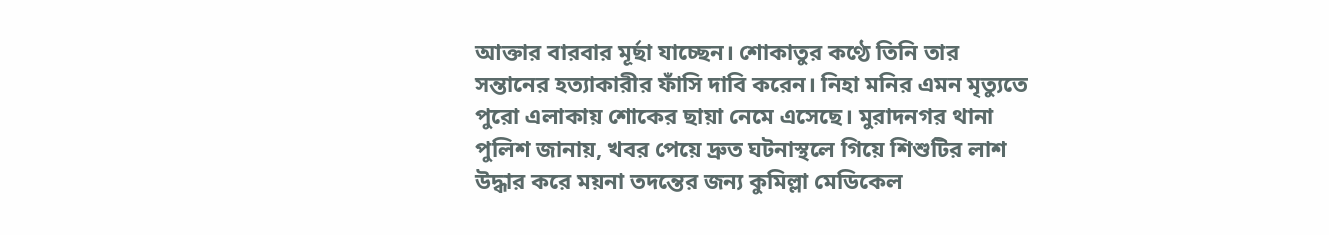আক্তার বারবার মূর্ছা যাচ্ছেন। শোকাতুর কণ্ঠে তিনি তার সন্তানের হত্যাকারীর ফাঁসি দাবি করেন। নিহা মনির এমন মৃত্যুতে পুরো এলাকায় শোকের ছায়া নেমে এসেছে। মুরাদনগর থানা পুলিশ জানায়, খবর পেয়ে দ্রুত ঘটনাস্থলে গিয়ে শিশুটির লাশ উদ্ধার করে ময়না তদন্তের জন্য কুমিল্লা মেডিকেল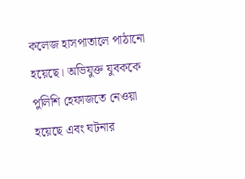কলেজ হাসপাতালে পাঠানো হয়েছে। অভিযুক্ত যুবককে পুলিশি হেফাজতে নেওয়া হয়েছে এবং ঘটনার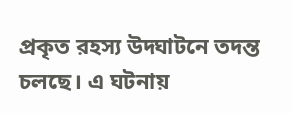প্রকৃত রহস্য উদ্ঘাটনে তদন্ত চলছে। এ ঘটনায়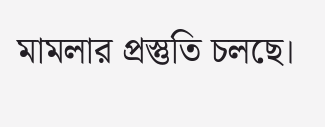মামলার প্রস্তুতি চলছে।